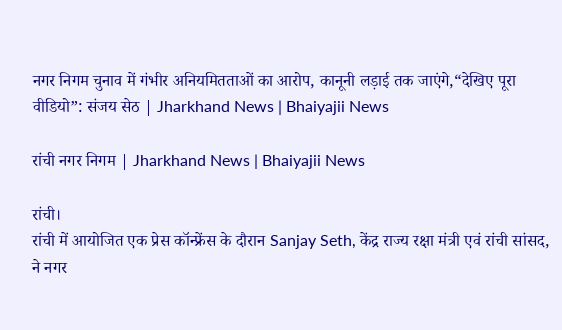नगर निगम चुनाव में गंभीर अनियमितताओं का आरोप, कानूनी लड़ाई तक जाएंगे,“देखिए पूरा वीडियो”: संजय सेठ | Jharkhand News | Bhaiyajii News

रांची नगर निगम | Jharkhand News | Bhaiyajii News

रांची।
रांची में आयोजित एक प्रेस कॉन्फ्रेंस के दौरान Sanjay Seth, केंद्र राज्य रक्षा मंत्री एवं रांची सांसद, ने नगर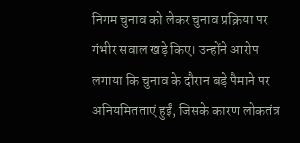निगम चुनाव को लेकर चुनाव प्रक्रिया पर गंभीर सवाल खड़े किए। उन्होंने आरोप लगाया कि चुनाव के दौरान बड़े पैमाने पर अनियमितताएं हुईं, जिसके कारण लोकतंत्र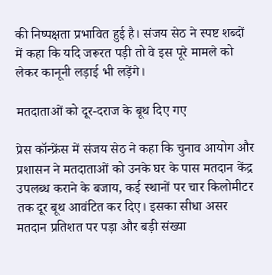की निष्पक्षता प्रभावित हुई है। संजय सेठ ने स्पष्ट शब्दों में कहा कि यदि जरूरत पड़ी तो वे इस पूरे मामले को लेकर कानूनी लड़ाई भी लड़ेंगे।

मतदाताओं को दूर-दराज के बूथ दिए गए

प्रेस कॉन्फ्रेंस में संजय सेठ ने कहा कि चुनाव आयोग और प्रशासन ने मतदाताओं को उनके घर के पास मतदान केंद्र उपलब्ध कराने के बजाय, कई स्थानों पर चार किलोमीटर तक दूर बूथ आवंटित कर दिए। इसका सीधा असर मतदान प्रतिशत पर पड़ा और बड़ी संख्या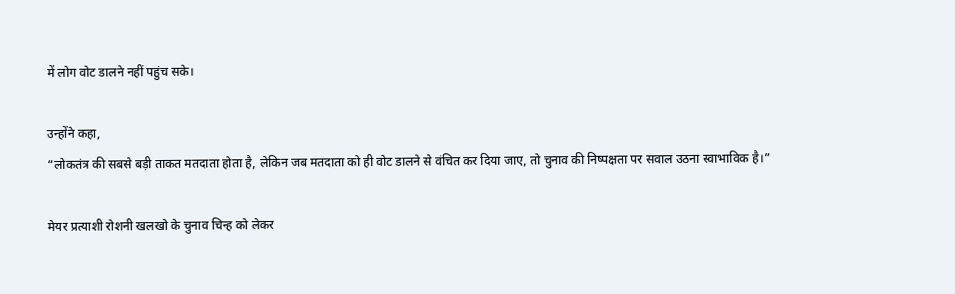में लोग वोट डालने नहीं पहुंच सके।

उन्होंने कहा,
“लोकतंत्र की सबसे बड़ी ताकत मतदाता होता है, लेकिन जब मतदाता को ही वोट डालने से वंचित कर दिया जाए, तो चुनाव की निष्पक्षता पर सवाल उठना स्वाभाविक है।”

मेयर प्रत्याशी रोशनी खलखो के चुनाव चिन्ह को लेकर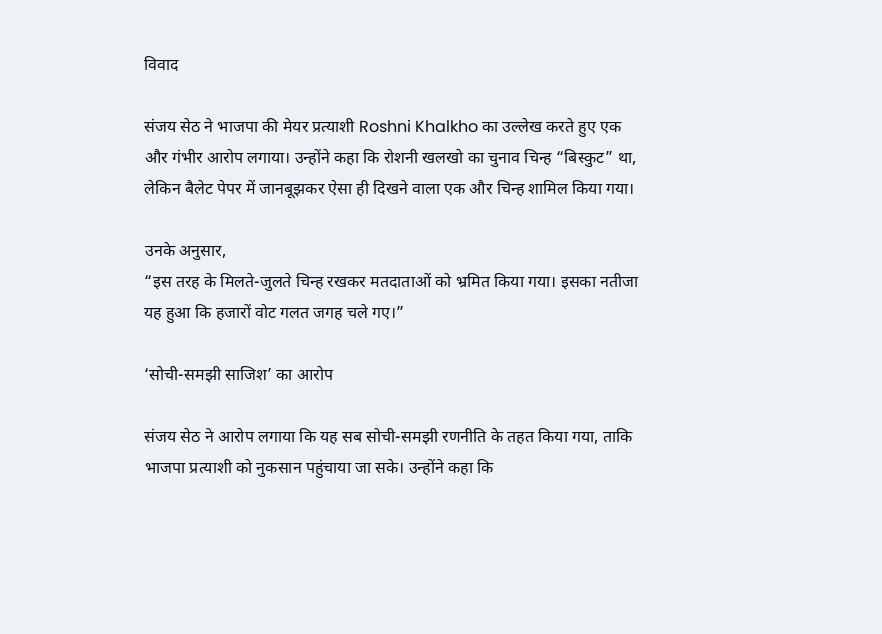विवाद

संजय सेठ ने भाजपा की मेयर प्रत्याशी Roshni Khalkho का उल्लेख करते हुए एक और गंभीर आरोप लगाया। उन्होंने कहा कि रोशनी खलखो का चुनाव चिन्ह “बिस्कुट” था, लेकिन बैलेट पेपर में जानबूझकर ऐसा ही दिखने वाला एक और चिन्ह शामिल किया गया।

उनके अनुसार,
“इस तरह के मिलते-जुलते चिन्ह रखकर मतदाताओं को भ्रमित किया गया। इसका नतीजा यह हुआ कि हजारों वोट गलत जगह चले गए।”

‘सोची-समझी साजिश’ का आरोप

संजय सेठ ने आरोप लगाया कि यह सब सोची-समझी रणनीति के तहत किया गया, ताकि भाजपा प्रत्याशी को नुकसान पहुंचाया जा सके। उन्होंने कहा कि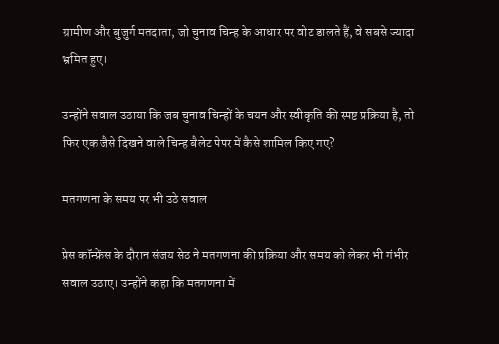ग्रामीण और बुजुर्ग मतदाता, जो चुनाव चिन्ह के आधार पर वोट डालते हैं, वे सबसे ज्यादा भ्रमित हुए।

उन्होंने सवाल उठाया कि जब चुनाव चिन्हों के चयन और स्वीकृति की स्पष्ट प्रक्रिया है, तो फिर एक जैसे दिखने वाले चिन्ह बैलेट पेपर में कैसे शामिल किए गए?

मतगणना के समय पर भी उठे सवाल

प्रेस कॉन्फ्रेंस के दौरान संजय सेठ ने मतगणना की प्रक्रिया और समय को लेकर भी गंभीर सवाल उठाए। उन्होंने कहा कि मतगणना में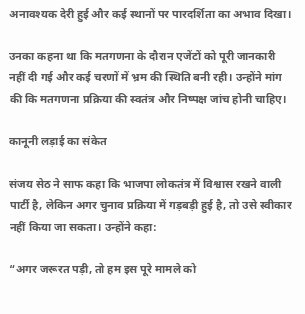अनावश्यक देरी हुई और कई स्थानों पर पारदर्शिता का अभाव दिखा।

उनका कहना था कि मतगणना के दौरान एजेंटों को पूरी जानकारी नहीं दी गई और कई चरणों में भ्रम की स्थिति बनी रही। उन्होंने मांग की कि मतगणना प्रक्रिया की स्वतंत्र और निष्पक्ष जांच होनी चाहिए।

कानूनी लड़ाई का संकेत

संजय सेठ ने साफ कहा कि भाजपा लोकतंत्र में विश्वास रखने वाली पार्टी है, लेकिन अगर चुनाव प्रक्रिया में गड़बड़ी हुई है, तो उसे स्वीकार नहीं किया जा सकता। उन्होंने कहा:

“अगर जरूरत पड़ी, तो हम इस पूरे मामले को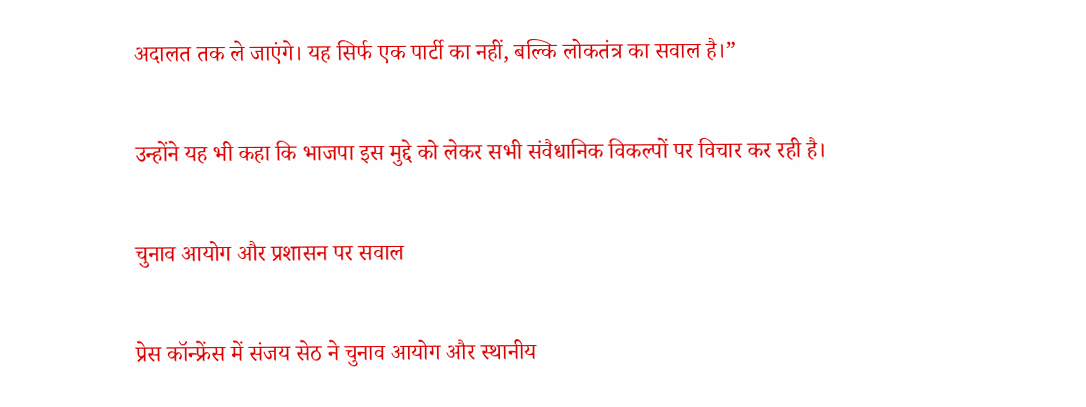अदालत तक ले जाएंगे। यह सिर्फ एक पार्टी का नहीं, बल्कि लोकतंत्र का सवाल है।”

उन्होंने यह भी कहा कि भाजपा इस मुद्दे को लेकर सभी संवैधानिक विकल्पों पर विचार कर रही है।

चुनाव आयोग और प्रशासन पर सवाल

प्रेस कॉन्फ्रेंस में संजय सेठ ने चुनाव आयोग और स्थानीय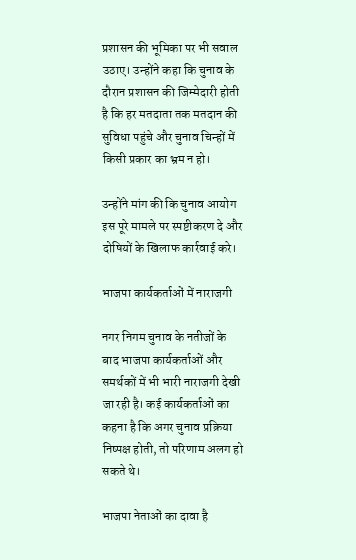प्रशासन की भूमिका पर भी सवाल उठाए। उन्होंने कहा कि चुनाव के दौरान प्रशासन की जिम्मेदारी होती है कि हर मतदाता तक मतदान की सुविधा पहुंचे और चुनाव चिन्हों में किसी प्रकार का भ्रम न हो।

उन्होंने मांग की कि चुनाव आयोग इस पूरे मामले पर स्पष्टीकरण दे और दोषियों के खिलाफ कार्रवाई करे।

भाजपा कार्यकर्ताओं में नाराजगी

नगर निगम चुनाव के नतीजों के बाद भाजपा कार्यकर्ताओं और समर्थकों में भी भारी नाराजगी देखी जा रही है। कई कार्यकर्ताओं का कहना है कि अगर चुनाव प्रक्रिया निष्पक्ष होती, तो परिणाम अलग हो सकते थे।

भाजपा नेताओं का दावा है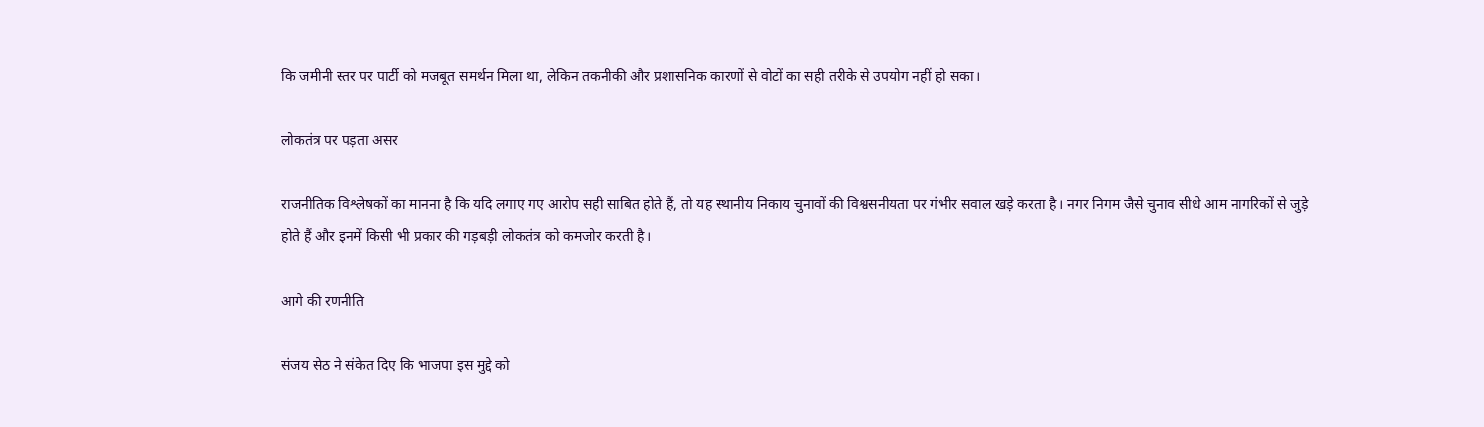कि जमीनी स्तर पर पार्टी को मजबूत समर्थन मिला था, लेकिन तकनीकी और प्रशासनिक कारणों से वोटों का सही तरीके से उपयोग नहीं हो सका।

लोकतंत्र पर पड़ता असर

राजनीतिक विश्लेषकों का मानना है कि यदि लगाए गए आरोप सही साबित होते हैं, तो यह स्थानीय निकाय चुनावों की विश्वसनीयता पर गंभीर सवाल खड़े करता है। नगर निगम जैसे चुनाव सीधे आम नागरिकों से जुड़े होते हैं और इनमें किसी भी प्रकार की गड़बड़ी लोकतंत्र को कमजोर करती है।

आगे की रणनीति

संजय सेठ ने संकेत दिए कि भाजपा इस मुद्दे को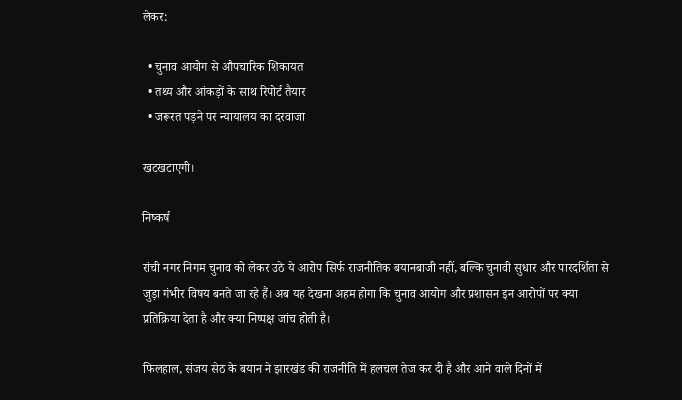लेकर:

  • चुनाव आयोग से औपचारिक शिकायत
  • तथ्य और आंकड़ों के साथ रिपोर्ट तैयार
  • जरूरत पड़ने पर न्यायालय का दरवाजा

खटखटाएगी।

निष्कर्ष

रांची नगर निगम चुनाव को लेकर उठे ये आरोप सिर्फ राजनीतिक बयानबाजी नहीं, बल्कि चुनावी सुधार और पारदर्शिता से जुड़ा गंभीर विषय बनते जा रहे हैं। अब यह देखना अहम होगा कि चुनाव आयोग और प्रशासन इन आरोपों पर क्या प्रतिक्रिया देता है और क्या निष्पक्ष जांच होती है।

फिलहाल, संजय सेठ के बयान ने झारखंड की राजनीति में हलचल तेज कर दी है और आने वाले दिनों में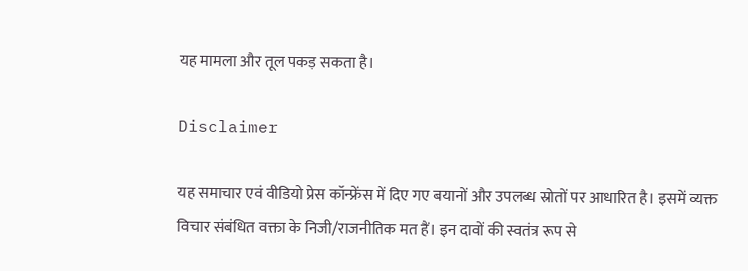यह मामला और तूल पकड़ सकता है।

Disclaimer

यह समाचार एवं वीडियो प्रेस कॉन्फ्रेंस में दिए गए बयानों और उपलब्ध स्रोतों पर आधारित है। इसमें व्यक्त विचार संबंधित वक्ता के निजी/राजनीतिक मत हैं। इन दावों की स्वतंत्र रूप से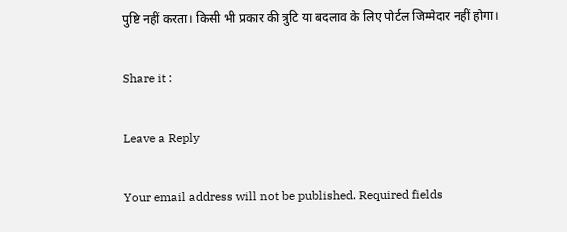पुष्टि नहीं करता। किसी भी प्रकार की त्रुटि या बदलाव के लिए पोर्टल जिम्मेदार नहीं होगा।

Share it :

Leave a Reply

Your email address will not be published. Required fields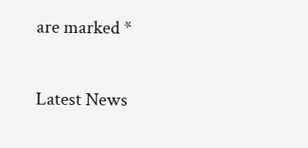are marked *

Latest News